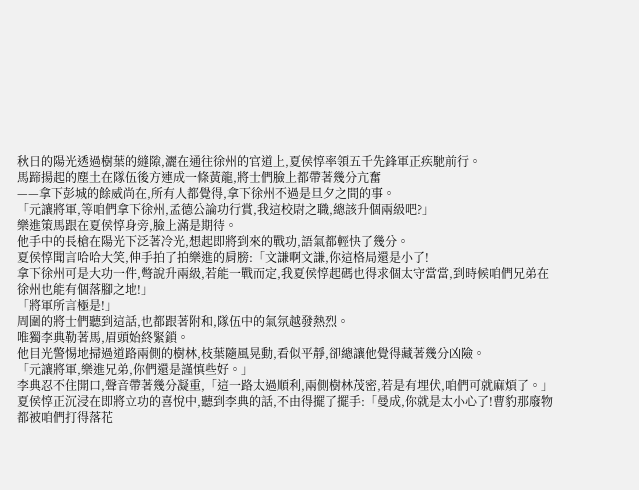秋日的陽光透過樹葉的縫隙,灑在通往徐州的官道上,夏侯惇率領五千先鋒軍正疾馳前行。
馬蹄揚起的塵土在隊伍後方連成一條黃龍,將士們臉上都帶著幾分亢奮
——拿下彭城的餘威尚在,所有人都覺得,拿下徐州不過是旦夕之間的事。
「元讓將軍,等咱們拿下徐州,孟德公論功行賞,我這校尉之職,總該升個兩級吧?」
樂進策馬跟在夏侯惇身旁,臉上滿是期待。
他手中的長槍在陽光下泛著冷光,想起即將到來的戰功,語氣都輕快了幾分。
夏侯惇聞言哈哈大笑,伸手拍了拍樂進的肩膀:「文謙啊文謙,你這格局還是小了!
拿下徐州可是大功一件,彆說升兩級,若能一戰而定,我夏侯惇起碼也得求個太守當當,到時候咱們兄弟在徐州也能有個落腳之地!」
「將軍所言極是!」
周圍的將士們聽到這話,也都跟著附和,隊伍中的氣氛越發熱烈。
唯獨李典勒著馬,眉頭始終緊鎖。
他目光警惕地掃過道路兩側的樹林,枝葉隨風晃動,看似平靜,卻總讓他覺得藏著幾分凶險。
「元讓將軍,樂進兄弟,你們還是謹慎些好。」
李典忍不住開口,聲音帶著幾分凝重,「這一路太過順利,兩側樹林茂密,若是有埋伏,咱們可就麻煩了。」
夏侯惇正沉浸在即將立功的喜悅中,聽到李典的話,不由得擺了擺手:「曼成,你就是太小心了!曹豹那廢物都被咱們打得落花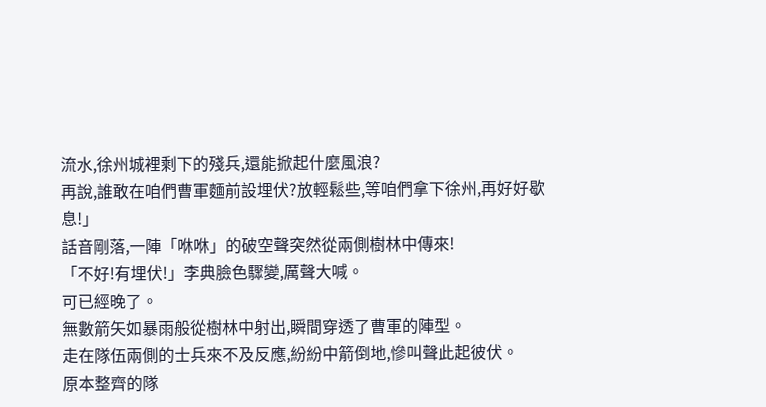流水,徐州城裡剩下的殘兵,還能掀起什麼風浪?
再說,誰敢在咱們曹軍麵前設埋伏?放輕鬆些,等咱們拿下徐州,再好好歇息!」
話音剛落,一陣「咻咻」的破空聲突然從兩側樹林中傳來!
「不好!有埋伏!」李典臉色驟變,厲聲大喊。
可已經晚了。
無數箭矢如暴雨般從樹林中射出,瞬間穿透了曹軍的陣型。
走在隊伍兩側的士兵來不及反應,紛紛中箭倒地,慘叫聲此起彼伏。
原本整齊的隊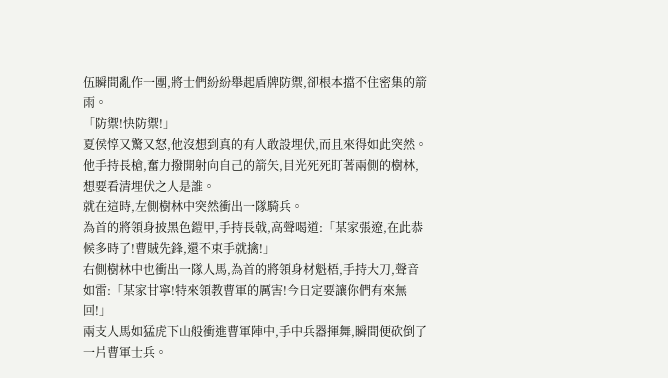伍瞬間亂作一團,將士們紛紛舉起盾牌防禦,卻根本擋不住密集的箭雨。
「防禦!快防禦!」
夏侯惇又驚又怒,他沒想到真的有人敢設埋伏,而且來得如此突然。
他手持長槍,奮力撥開射向自己的箭矢,目光死死盯著兩側的樹林,想要看清埋伏之人是誰。
就在這時,左側樹林中突然衝出一隊騎兵。
為首的將領身披黑色鎧甲,手持長戟,高聲喝道:「某家張遼,在此恭候多時了!曹賊先鋒,還不束手就擒!」
右側樹林中也衝出一隊人馬,為首的將領身材魁梧,手持大刀,聲音如雷:「某家甘寧!特來領教曹軍的厲害!今日定要讓你們有來無回!」
兩支人馬如猛虎下山般衝進曹軍陣中,手中兵器揮舞,瞬間便砍倒了一片曹軍士兵。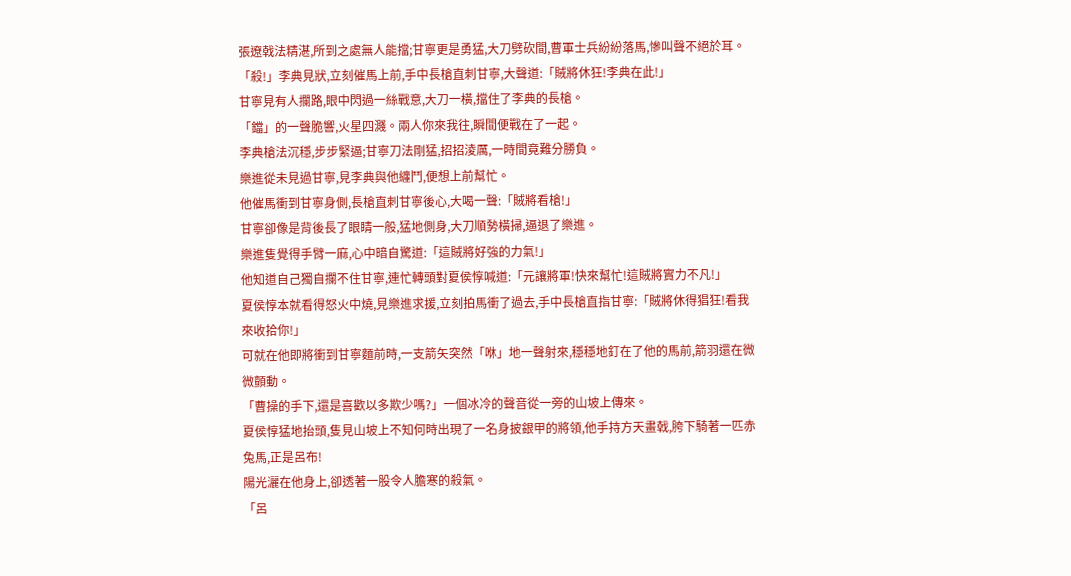張遼戟法精湛,所到之處無人能擋;甘寧更是勇猛,大刀劈砍間,曹軍士兵紛紛落馬,慘叫聲不絕於耳。
「殺!」李典見狀,立刻催馬上前,手中長槍直刺甘寧,大聲道:「賊將休狂!李典在此!」
甘寧見有人攔路,眼中閃過一絲戰意,大刀一橫,擋住了李典的長槍。
「鐺」的一聲脆響,火星四濺。兩人你來我往,瞬間便戰在了一起。
李典槍法沉穩,步步緊逼;甘寧刀法剛猛,招招淩厲,一時間竟難分勝負。
樂進從未見過甘寧,見李典與他纏鬥,便想上前幫忙。
他催馬衝到甘寧身側,長槍直刺甘寧後心,大喝一聲:「賊將看槍!」
甘寧卻像是背後長了眼睛一般,猛地側身,大刀順勢橫掃,逼退了樂進。
樂進隻覺得手臂一麻,心中暗自驚道:「這賊將好強的力氣!」
他知道自己獨自攔不住甘寧,連忙轉頭對夏侯惇喊道:「元讓將軍!快來幫忙!這賊將實力不凡!」
夏侯惇本就看得怒火中燒,見樂進求援,立刻拍馬衝了過去,手中長槍直指甘寧:「賊將休得猖狂!看我來收拾你!」
可就在他即將衝到甘寧麵前時,一支箭矢突然「咻」地一聲射來,穩穩地釘在了他的馬前,箭羽還在微微顫動。
「曹操的手下,還是喜歡以多欺少嗎?」一個冰冷的聲音從一旁的山坡上傳來。
夏侯惇猛地抬頭,隻見山坡上不知何時出現了一名身披銀甲的將領,他手持方天畫戟,胯下騎著一匹赤兔馬,正是呂布!
陽光灑在他身上,卻透著一股令人膽寒的殺氣。
「呂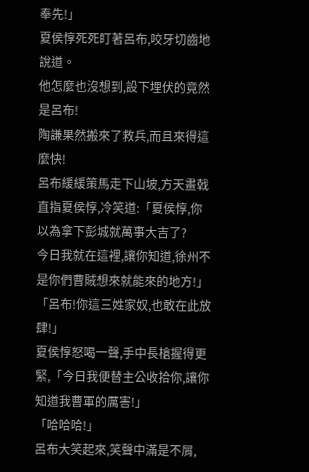奉先!」
夏侯惇死死盯著呂布,咬牙切齒地說道。
他怎麼也沒想到,設下埋伏的竟然是呂布!
陶謙果然搬來了救兵,而且來得這麼快!
呂布緩緩策馬走下山坡,方天畫戟直指夏侯惇,冷笑道:「夏侯惇,你以為拿下彭城就萬事大吉了?
今日我就在這裡,讓你知道,徐州不是你們曹賊想來就能來的地方!」
「呂布!你這三姓家奴,也敢在此放肆!」
夏侯惇怒喝一聲,手中長槍握得更緊,「今日我便替主公收拾你,讓你知道我曹軍的厲害!」
「哈哈哈!」
呂布大笑起來,笑聲中滿是不屑,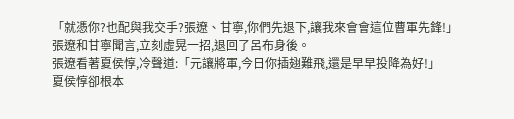「就憑你?也配與我交手?張遼、甘寧,你們先退下,讓我來會會這位曹軍先鋒!」
張遼和甘寧聞言,立刻虛晃一招,退回了呂布身後。
張遼看著夏侯惇,冷聲道:「元讓將軍,今日你插翅難飛,還是早早投降為好!」
夏侯惇卻根本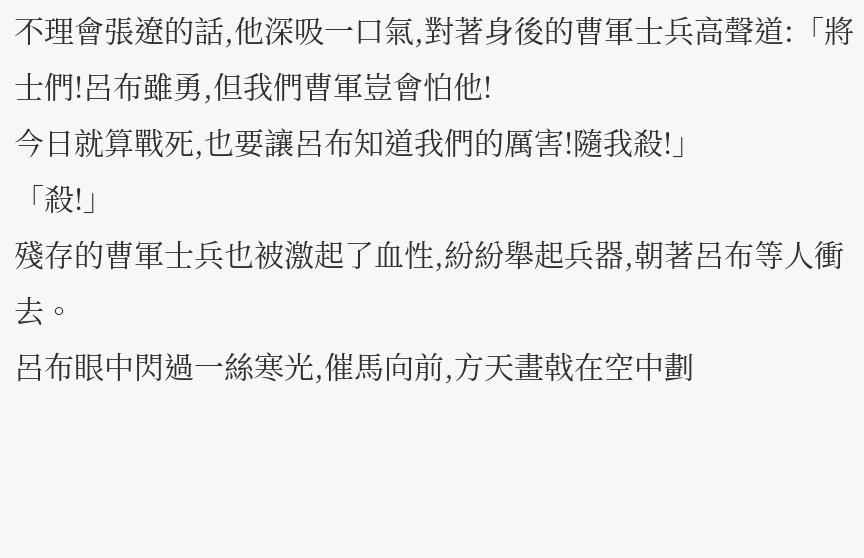不理會張遼的話,他深吸一口氣,對著身後的曹軍士兵高聲道:「將士們!呂布雖勇,但我們曹軍豈會怕他!
今日就算戰死,也要讓呂布知道我們的厲害!隨我殺!」
「殺!」
殘存的曹軍士兵也被激起了血性,紛紛舉起兵器,朝著呂布等人衝去。
呂布眼中閃過一絲寒光,催馬向前,方天畫戟在空中劃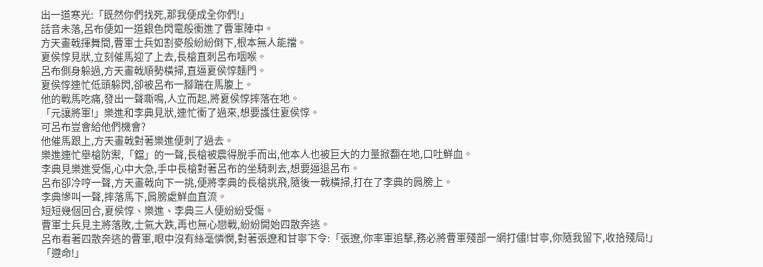出一道寒光:「既然你們找死,那我便成全你們!」
話音未落,呂布便如一道銀色閃電般衝進了曹軍陣中。
方天畫戟揮舞間,曹軍士兵如割麥般紛紛倒下,根本無人能擋。
夏侯惇見狀,立刻催馬迎了上去,長槍直刺呂布咽喉。
呂布側身躲過,方天畫戟順勢橫掃,直逼夏侯惇麵門。
夏侯惇連忙低頭躲閃,卻被呂布一腳踹在馬腹上。
他的戰馬吃痛,發出一聲嘶鳴,人立而起,將夏侯惇摔落在地。
「元讓將軍!」樂進和李典見狀,連忙衝了過來,想要護住夏侯惇。
可呂布豈會給他們機會?
他催馬跟上,方天畫戟對著樂進便刺了過去。
樂進連忙舉槍防禦,「鐺」的一聲,長槍被震得脫手而出,他本人也被巨大的力量掀翻在地,口吐鮮血。
李典見樂進受傷,心中大急,手中長槍對著呂布的坐騎刺去,想要逼退呂布。
呂布卻冷哼一聲,方天畫戟向下一挑,便將李典的長槍挑飛,隨後一戟橫掃,打在了李典的肩膀上。
李典慘叫一聲,摔落馬下,肩膀處鮮血直流。
短短幾個回合,夏侯惇、樂進、李典三人便紛紛受傷。
曹軍士兵見主將落敗,士氣大跌,再也無心戀戰,紛紛開始四散奔逃。
呂布看著四散奔逃的曹軍,眼中沒有絲毫憐憫,對著張遼和甘寧下令:「張遼,你率軍追擊,務必將曹軍殘部一網打儘!甘寧,你隨我留下,收拾殘局!」
「遵命!」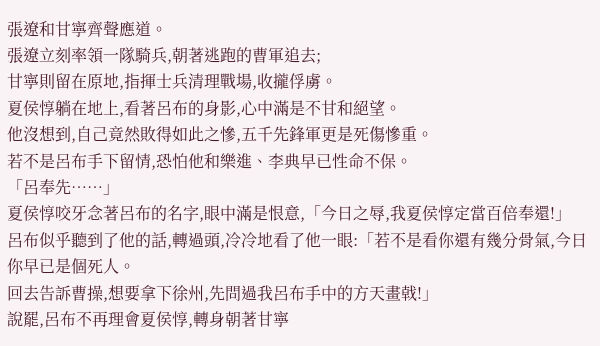張遼和甘寧齊聲應道。
張遼立刻率領一隊騎兵,朝著逃跑的曹軍追去;
甘寧則留在原地,指揮士兵清理戰場,收攏俘虜。
夏侯惇躺在地上,看著呂布的身影,心中滿是不甘和絕望。
他沒想到,自己竟然敗得如此之慘,五千先鋒軍更是死傷慘重。
若不是呂布手下留情,恐怕他和樂進、李典早已性命不保。
「呂奉先……」
夏侯惇咬牙念著呂布的名字,眼中滿是恨意,「今日之辱,我夏侯惇定當百倍奉還!」
呂布似乎聽到了他的話,轉過頭,冷冷地看了他一眼:「若不是看你還有幾分骨氣,今日你早已是個死人。
回去告訴曹操,想要拿下徐州,先問過我呂布手中的方天畫戟!」
說罷,呂布不再理會夏侯惇,轉身朝著甘寧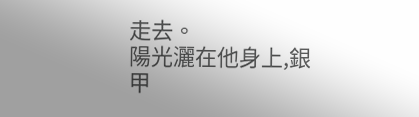走去。
陽光灑在他身上,銀甲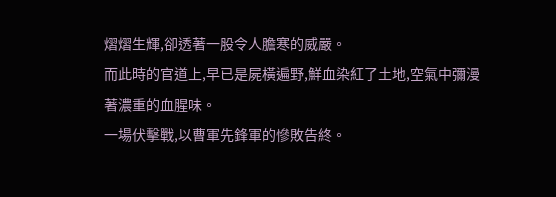熠熠生輝,卻透著一股令人膽寒的威嚴。
而此時的官道上,早已是屍橫遍野,鮮血染紅了土地,空氣中彌漫著濃重的血腥味。
一場伏擊戰,以曹軍先鋒軍的慘敗告終。